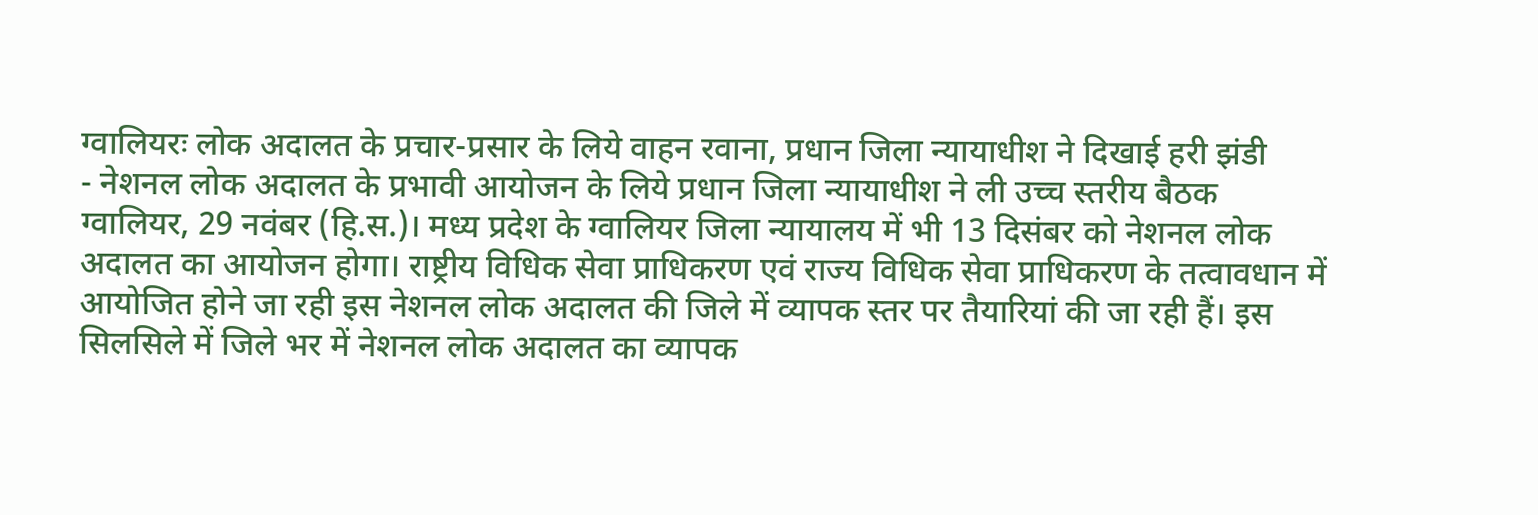ग्वालियरः लोक अदालत के प्रचार-प्रसार के लिये वाहन रवाना, प्रधान जिला न्यायाधीश ने दिखाई हरी झंडी
- नेशनल लोक अदालत के प्रभावी आयोजन के लिये प्रधान जिला न्यायाधीश ने ली उच्च स्तरीय बैठक
ग्वालियर, 29 नवंबर (हि.स.)। मध्य प्रदेश के ग्वालियर जिला न्यायालय में भी 13 दिसंबर को नेशनल लोक अदालत का आयोजन होगा। राष्ट्रीय विधिक सेवा प्राधिकरण एवं राज्य विधिक सेवा प्राधिकरण के तत्वावधान में आयोजित होने जा रही इस नेशनल लोक अदालत की जिले में व्यापक स्तर पर तैयारियां की जा रही हैं। इस सिलसिले में जिले भर में नेशनल लोक अदालत का व्यापक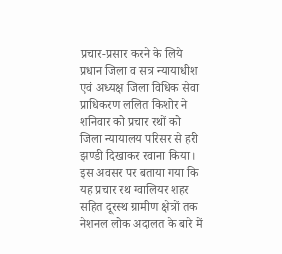प्रचार-प्रसार करने के लिये प्रधान जिला व सत्र न्यायाधीश एवं अध्यक्ष जिला विधिक सेवा प्राधिकरण ललित किशोर ने शनिवार को प्रचार रथों को जिला न्यायालय परिसर से हरी झण्डी दिखाकर रवाना किया।
इस अवसर पर बताया गया कि यह प्रचार रथ ग्वालियर शहर सहित दूरस्थ ग्रामीण क्षेत्रों तक नेशनल लोक अदालत के बारे में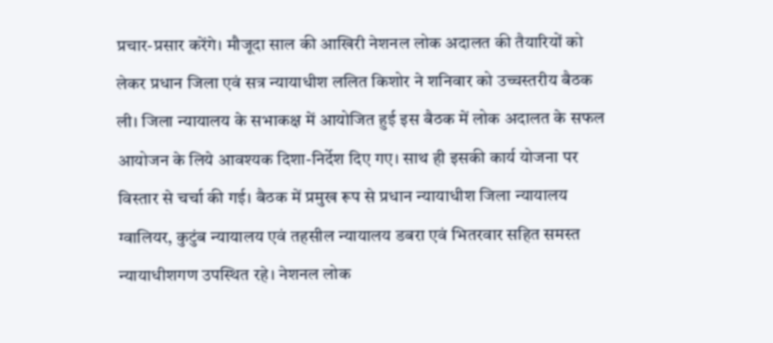प्रचार-प्रसार करेंगे। मौजूदा साल की आखिरी नेशनल लोक अदालत की तैयारियों को लेकर प्रधान जिला एवं सत्र न्यायाधीश ललित किशोर ने शनिवार को उच्चस्तरीय बैठक ली। जिला न्यायालय के सभाकक्ष में आयोजित हुई इस बैठक में लोक अदालत के सफल आयोजन के लिये आवश्यक दिशा-निर्देश दिए गए। साथ ही इसकी कार्य योजना पर विस्तार से चर्चा की गई। बैठक में प्रमुख रूप से प्रधान न्यायाधीश जिला न्यायालय ग्वालियर, कुटुंब न्यायालय एवं तहसील न्यायालय डबरा एवं भितरवार सहित समस्त न्यायाधीशगण उपस्थित रहे। नेशनल लोक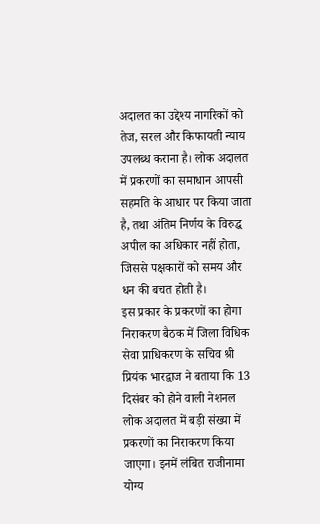अदालत का उद्देश्य नागरिकों को तेज, सरल और किफायती न्याय उपलब्ध कराना है। लोक अदालत में प्रकरणों का समाधान आपसी सहमति के आधार पर किया जाता है, तथा अंतिम निर्णय के विरुद्ध अपील का अधिकार नहीं होता, जिससे पक्षकारों को समय और धन की बचत होती है।
इस प्रकार के प्रकरणों का होगा निराकरण बैठक में जिला विधिक सेवा प्राधिकरण के सचिव श्री प्रियंक भारद्वाज ने बताया कि 13 दिसंबर को होने वाली नेशनल लोक अदालत में बड़ी संख्या में प्रकरणों का निराकरण किया जाएगा। इनमें लंबित राजीनामा योग्य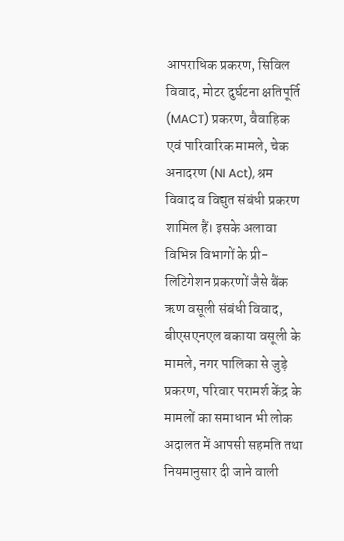आपराधिक प्रकरण, सिविल विवाद, मोटर दुर्घटना क्षतिपूर्ति (MACT) प्रकरण, वैवाहिक एवं पारिवारिक मामले, चेक अनादरण (NI Act), श्रम विवाद व विद्युत संबंधी प्रकरण शामिल हैं। इसके अलावा विभिन्न विभागों के प्री-लिटिगेशन प्रकरणों जैसे बैंक ऋण वसूली संबंधी विवाद, बीएसएनएल बकाया वसूली के मामले, नगर पालिका से जुड़े प्रकरण, परिवार परामर्श केंद्र के मामलों का समाधान भी लोक अदालत में आपसी सहमति तथा नियमानुसार दी जाने वाली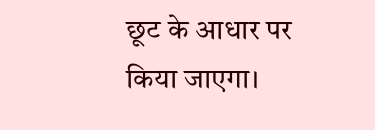छूट के आधार पर किया जाएगा।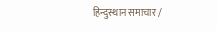हिन्दुस्थान समाचार /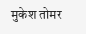मुकेश तोमर